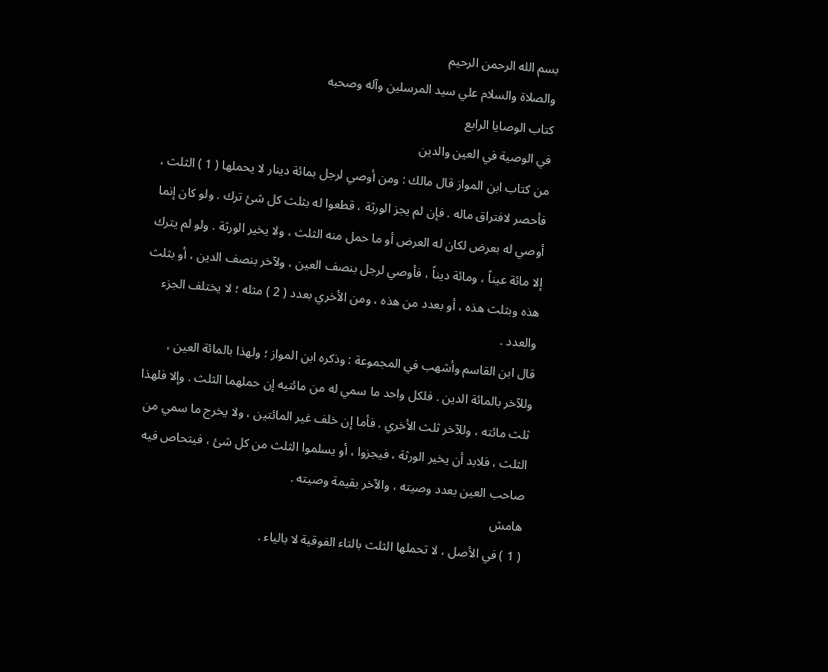بسم الله الرحمن الرحيم
والصلاة والسلام علي سيد المرسلين وآله وصحبه
كتاب الوصايا الرابع
في الوصية في العين والدين
من كتاب ابن المواز قال مالك : ومن أوصي لرجل بمائة دينار لا يحملها ( 1 ) الثلث ، فأحصر لافتراق ماله . فإن لم يجز الورثة ، قطعوا له بثلث كل شئ ترك . ولو كان إنما أوصي له بعرض لكان له العرض أو ما حمل منه الثلث ، ولا يخير الورثة . ولو لم يترك إلا مائة عيناً ، ومائة ديناً ، فأوصي لرجل بنصف العين ، ولآخر بنصف الدين ، أو بثلث هذه وبثلث هذه ، أو بعدد من هذه ، ومن الأخري بعدد ( 2 ) مثله ؛ لا يختلف الجزء والعدد .
قال ابن القاسم وأشهب في المجموعة : وذكره ابن المواز ؛ ولهذا بالمائة العين ، وللآخر بالمائة الدين . فلكل واحد ما سمي له من مائتيه إن حملهما الثلث . وإلا فلهذا ثلث مائته ، وللآخر ثلث الأخري . فأما إن خلف غير المائتين ، ولا يخرج ما سمي من الثلث ، فلابد أن يخير الورثة ، فيجزوا ، أو يسلموا الثلث من كل شئ ، فيتحاص فيه صاحب العين بعدد وصيته ، والآخر بقيمة وصيته .
هامش
( 1 ) في الأصل ، لا تحملها الثلث بالتاء الفوقية لا بالياء .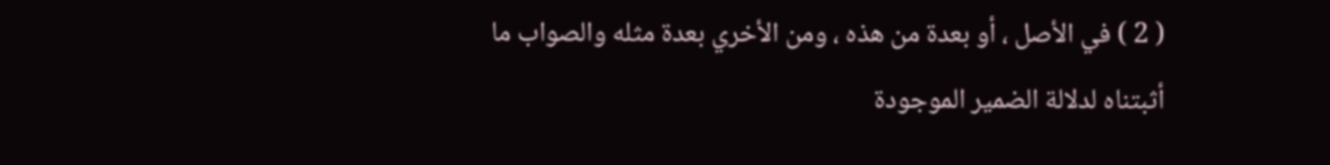( 2 ) في الأصل ، أو بعدة من هذه ، ومن الأخري بعدة مثله والصواب ما أثبتناه لدلالة الضمير الموجودة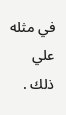في مثله علي ذلك .